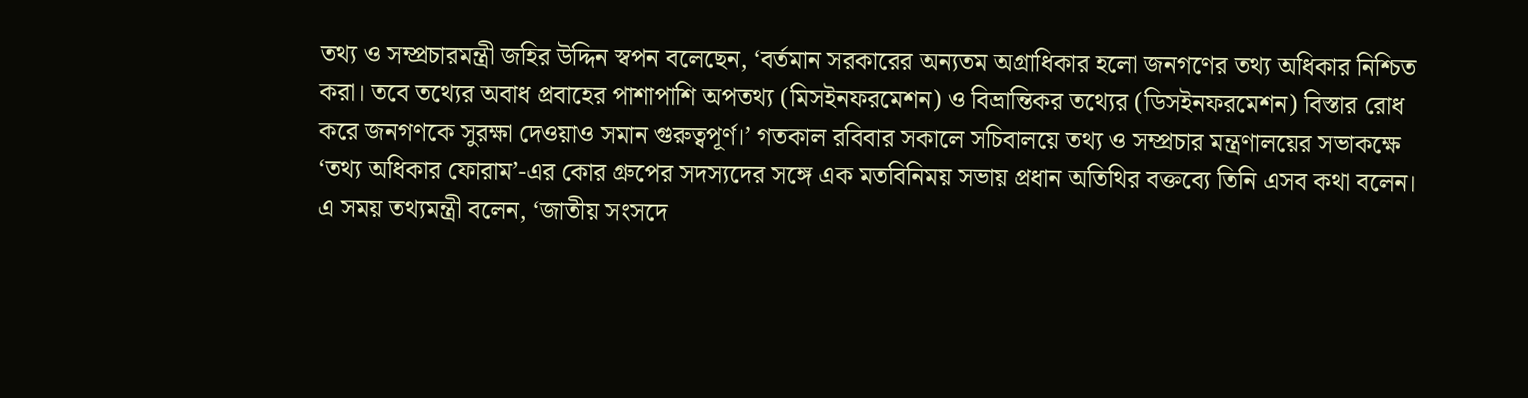তথ্য ও সম্প্রচারমন্ত্রী জহির উদ্দিন স্বপন বলেছেন, ‘বর্তমান সরকারের অন্যতম অগ্রাধিকার হলো জনগণের তথ্য অধিকার নিশ্চিত করা। তবে তথ্যের অবাধ প্রবাহের পাশাপাশি অপতথ্য (মিসইনফরমেশন) ও বিভ্রান্তিকর তথ্যের (ডিসইনফরমেশন) বিস্তার রোধ করে জনগণকে সুরক্ষা দেওয়াও সমান গুরুত্বপূর্ণ।’ গতকাল রবিবার সকালে সচিবালয়ে তথ্য ও সম্প্রচার মন্ত্রণালয়ের সভাকক্ষে ‘তথ্য অধিকার ফোরাম’-এর কোর গ্রুপের সদস্যদের সঙ্গে এক মতবিনিময় সভায় প্রধান অতিথির বক্তব্যে তিনি এসব কথা বলেন।
এ সময় তথ্যমন্ত্রী বলেন, ‘জাতীয় সংসদে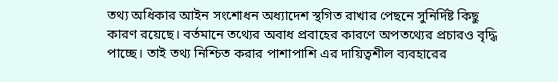তথ্য অধিকার আইন সংশোধন অধ্যাদেশ স্থগিত রাখার পেছনে সুনির্দিষ্ট কিছু কারণ রয়েছে। বর্তমানে তথ্যের অবাধ প্রবাহের কারণে অপতথ্যের প্রচারও বৃদ্ধি পাচ্ছে। তাই তথ্য নিশ্চিত করার পাশাপাশি এর দায়িত্বশীল ব্যবহারের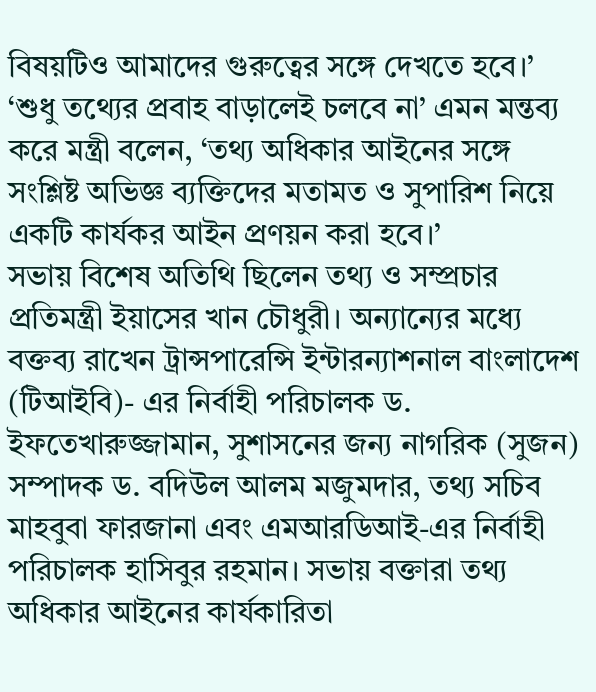বিষয়টিও আমাদের গুরুত্বের সঙ্গে দেখতে হবে।’
‘শুধু তথ্যের প্রবাহ বাড়ালেই চলবে না’ এমন মন্তব্য করে মন্ত্রী বলেন, ‘তথ্য অধিকার আইনের সঙ্গে সংশ্লিষ্ট অভিজ্ঞ ব্যক্তিদের মতামত ও সুপারিশ নিয়ে একটি কার্যকর আইন প্রণয়ন করা হবে।’
সভায় বিশেষ অতিথি ছিলেন তথ্য ও সম্প্রচার প্রতিমন্ত্রী ইয়াসের খান চৌধুরী। অন্যান্যের মধ্যে বক্তব্য রাখেন ট্রান্সপারেন্সি ইন্টারন্যাশনাল বাংলাদেশ (টিআইবি)- এর নির্বাহী পরিচালক ড. ইফতেখারুজ্জামান, সুশাসনের জন্য নাগরিক (সুজন) সম্পাদক ড. বদিউল আলম মজুমদার, তথ্য সচিব মাহবুবা ফারজানা এবং এমআরডিআই-এর নির্বাহী পরিচালক হাসিবুর রহমান। সভায় বক্তারা তথ্য অধিকার আইনের কার্যকারিতা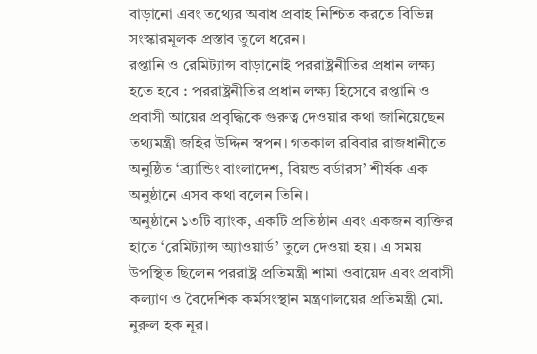বাড়ানো এবং তথ্যের অবাধ প্রবাহ নিশ্চিত করতে বিভিন্ন সংস্কারমূলক প্রস্তাব তুলে ধরেন।
রপ্তানি ও রেমিট্যান্স বাড়ানোই পররাষ্ট্রনীতির প্রধান লক্ষ্য হতে হবে : পররাষ্ট্রনীতির প্রধান লক্ষ্য হিসেবে রপ্তানি ও প্রবাসী আয়ের প্রবৃদ্ধিকে গুরুত্ব দেওয়ার কথা জানিয়েছেন তথ্যমন্ত্রী জহির উদ্দিন স্বপন। গতকাল রবিবার রাজধানীতে অনুষ্ঠিত ‘ব্র্যান্ডিং বাংলাদেশ, বিয়ন্ড বর্ডারস’ শীর্ষক এক অনুষ্ঠানে এসব কথা বলেন তিনি।
অনুষ্ঠানে ১৩টি ব্যাংক, একটি প্রতিষ্ঠান এবং একজন ব্যক্তির হাতে ‘রেমিট্যান্স অ্যাওয়ার্ড’ তুলে দেওয়া হয়। এ সময় উপস্থিত ছিলেন পররাষ্ট্র প্রতিমন্ত্রী শামা ওবায়েদ এবং প্রবাসী কল্যাণ ও বৈদেশিক কর্মসংস্থান মন্ত্রণালয়ের প্রতিমন্ত্রী মো. নুরুল হক নূর।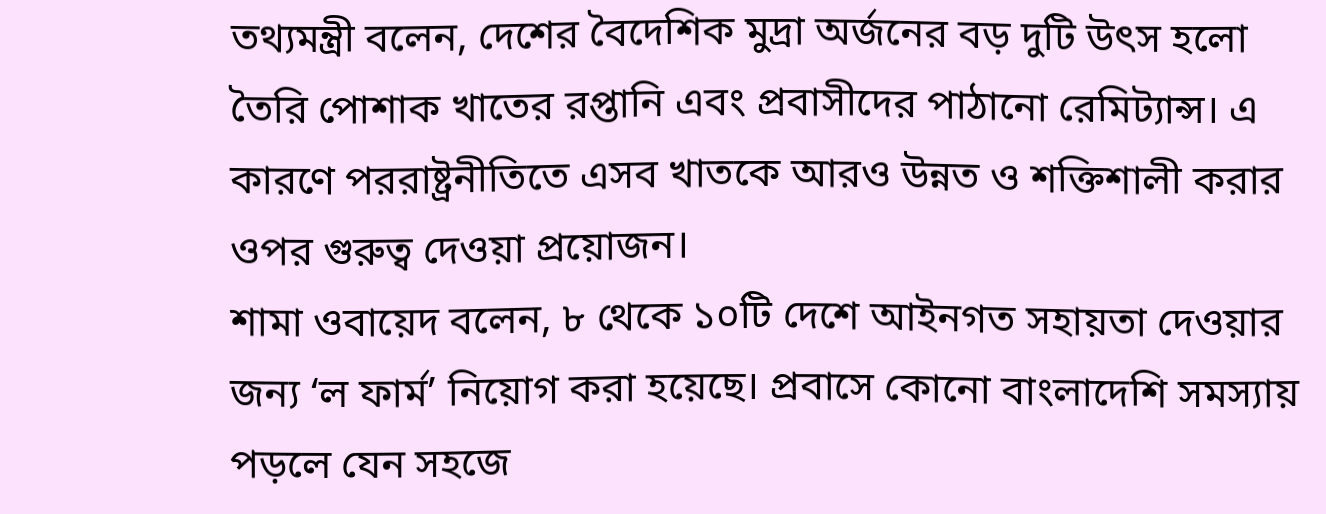তথ্যমন্ত্রী বলেন, দেশের বৈদেশিক মুদ্রা অর্জনের বড় দুটি উৎস হলো তৈরি পোশাক খাতের রপ্তানি এবং প্রবাসীদের পাঠানো রেমিট্যান্স। এ কারণে পররাষ্ট্রনীতিতে এসব খাতকে আরও উন্নত ও শক্তিশালী করার ওপর গুরুত্ব দেওয়া প্রয়োজন।
শামা ওবায়েদ বলেন, ৮ থেকে ১০টি দেশে আইনগত সহায়তা দেওয়ার জন্য ‘ল ফার্ম’ নিয়োগ করা হয়েছে। প্রবাসে কোনো বাংলাদেশি সমস্যায় পড়লে যেন সহজে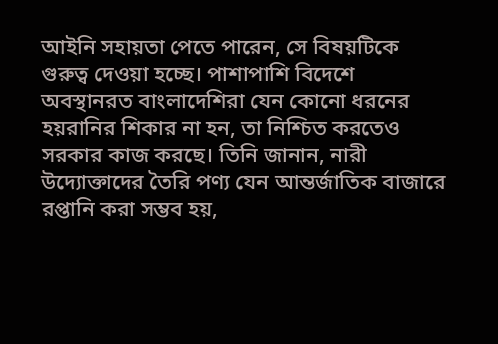আইনি সহায়তা পেতে পারেন, সে বিষয়টিকে গুরুত্ব দেওয়া হচ্ছে। পাশাপাশি বিদেশে অবস্থানরত বাংলাদেশিরা যেন কোনো ধরনের হয়রানির শিকার না হন, তা নিশ্চিত করতেও সরকার কাজ করছে। তিনি জানান, নারী উদ্যোক্তাদের তৈরি পণ্য যেন আন্তর্জাতিক বাজারে রপ্তানি করা সম্ভব হয়,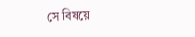সে বিষয়ে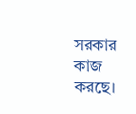সরকার কাজ করছে।